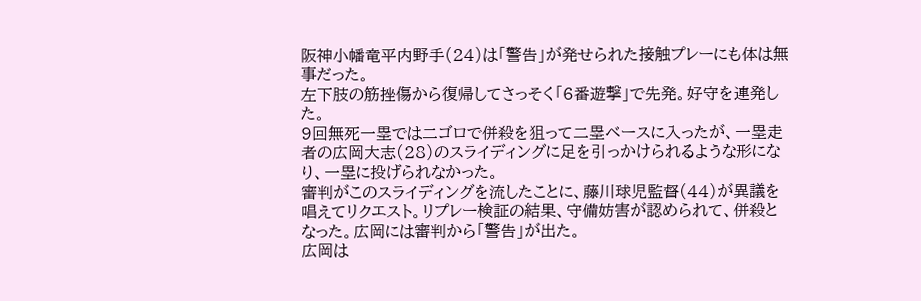阪神小幡竜平内野手(24)は「警告」が発せられた接触プレーにも体は無事だった。
左下肢の筋挫傷から復帰してさっそく「6番遊撃」で先発。好守を連発した。
9回無死一塁では二ゴロで併殺を狙って二塁ベースに入ったが、一塁走者の広岡大志(28)のスライディングに足を引っかけられるような形になり、一塁に投げられなかった。
審判がこのスライディングを流したことに、藤川球児監督(44)が異議を唱えてリクエスト。リプレー検証の結果、守備妨害が認められて、併殺となった。広岡には審判から「警告」が出た。
広岡は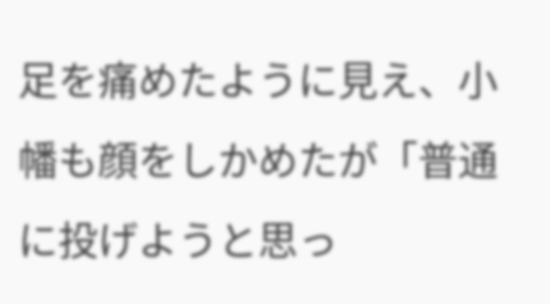足を痛めたように見え、小幡も顔をしかめたが「普通に投げようと思っ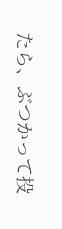たら、ぶつかって投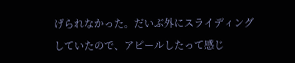げられなかった。だいぶ外にスライディングしていたので、アピールしたって感じ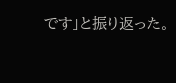です」と振り返った。